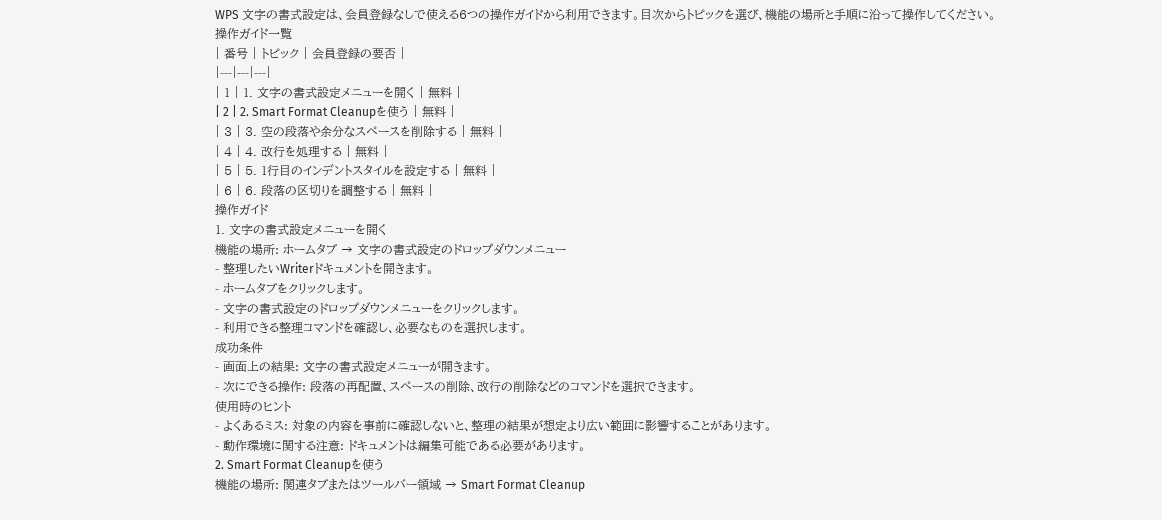WPS 文字の書式設定は、会員登録なしで使える6つの操作ガイドから利用できます。目次からトピックを選び、機能の場所と手順に沿って操作してください。
操作ガイド一覧
| 番号 | トピック | 会員登録の要否 |
|---|---|---|
| 1 | 1. 文字の書式設定メニューを開く | 無料 |
| 2 | 2. Smart Format Cleanupを使う | 無料 |
| 3 | 3. 空の段落や余分なスペースを削除する | 無料 |
| 4 | 4. 改行を処理する | 無料 |
| 5 | 5. 1行目のインデントスタイルを設定する | 無料 |
| 6 | 6. 段落の区切りを調整する | 無料 |
操作ガイド
1. 文字の書式設定メニューを開く
機能の場所: ホームタブ → 文字の書式設定のドロップダウンメニュー
- 整理したいWriterドキュメントを開きます。
- ホームタブをクリックします。
- 文字の書式設定のドロップダウンメニューをクリックします。
- 利用できる整理コマンドを確認し、必要なものを選択します。
成功条件
- 画面上の結果: 文字の書式設定メニューが開きます。
- 次にできる操作: 段落の再配置、スペースの削除、改行の削除などのコマンドを選択できます。
使用時のヒント
- よくあるミス: 対象の内容を事前に確認しないと、整理の結果が想定より広い範囲に影響することがあります。
- 動作環境に関する注意: ドキュメントは編集可能である必要があります。
2. Smart Format Cleanupを使う
機能の場所: 関連タブまたはツールバー領域 → Smart Format Cleanup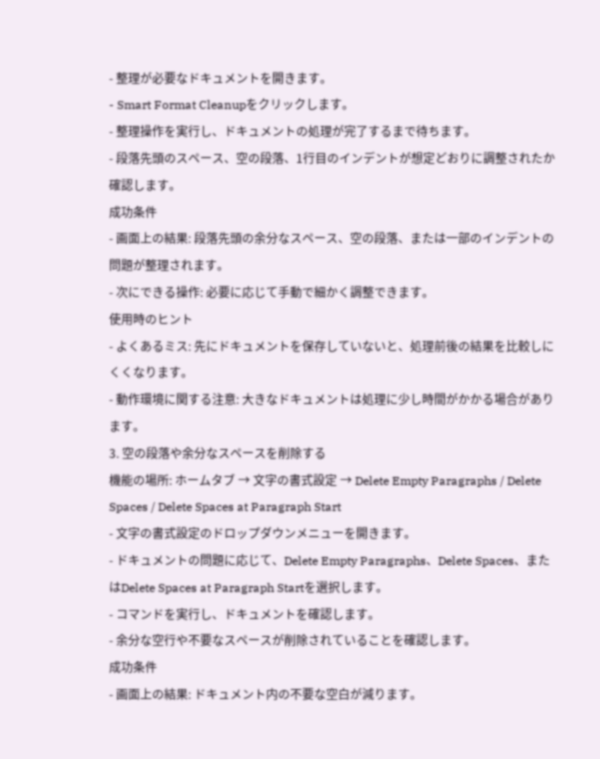- 整理が必要なドキュメントを開きます。
- Smart Format Cleanupをクリックします。
- 整理操作を実行し、ドキュメントの処理が完了するまで待ちます。
- 段落先頭のスペース、空の段落、1行目のインデントが想定どおりに調整されたか確認します。
成功条件
- 画面上の結果: 段落先頭の余分なスペース、空の段落、または一部のインデントの問題が整理されます。
- 次にできる操作: 必要に応じて手動で細かく調整できます。
使用時のヒント
- よくあるミス: 先にドキュメントを保存していないと、処理前後の結果を比較しにくくなります。
- 動作環境に関する注意: 大きなドキュメントは処理に少し時間がかかる場合があります。
3. 空の段落や余分なスペースを削除する
機能の場所: ホームタブ → 文字の書式設定 → Delete Empty Paragraphs / Delete Spaces / Delete Spaces at Paragraph Start
- 文字の書式設定のドロップダウンメニューを開きます。
- ドキュメントの問題に応じて、Delete Empty Paragraphs、Delete Spaces、またはDelete Spaces at Paragraph Startを選択します。
- コマンドを実行し、ドキュメントを確認します。
- 余分な空行や不要なスペースが削除されていることを確認します。
成功条件
- 画面上の結果: ドキュメント内の不要な空白が減ります。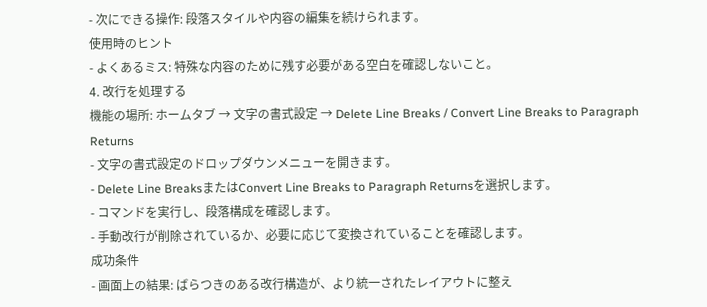- 次にできる操作: 段落スタイルや内容の編集を続けられます。
使用時のヒント
- よくあるミス: 特殊な内容のために残す必要がある空白を確認しないこと。
4. 改行を処理する
機能の場所: ホームタブ → 文字の書式設定 → Delete Line Breaks / Convert Line Breaks to Paragraph Returns
- 文字の書式設定のドロップダウンメニューを開きます。
- Delete Line BreaksまたはConvert Line Breaks to Paragraph Returnsを選択します。
- コマンドを実行し、段落構成を確認します。
- 手動改行が削除されているか、必要に応じて変換されていることを確認します。
成功条件
- 画面上の結果: ばらつきのある改行構造が、より統一されたレイアウトに整え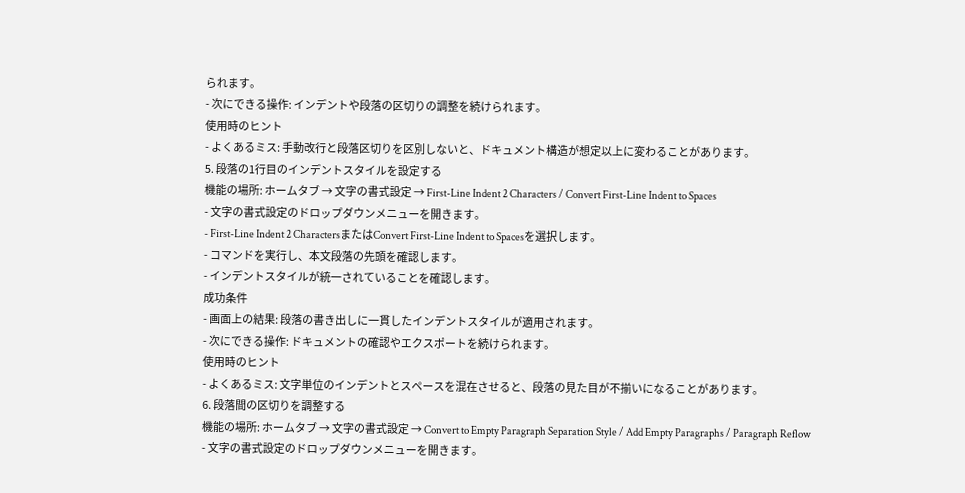られます。
- 次にできる操作: インデントや段落の区切りの調整を続けられます。
使用時のヒント
- よくあるミス: 手動改行と段落区切りを区別しないと、ドキュメント構造が想定以上に変わることがあります。
5. 段落の1行目のインデントスタイルを設定する
機能の場所: ホームタブ → 文字の書式設定 → First-Line Indent 2 Characters / Convert First-Line Indent to Spaces
- 文字の書式設定のドロップダウンメニューを開きます。
- First-Line Indent 2 CharactersまたはConvert First-Line Indent to Spacesを選択します。
- コマンドを実行し、本文段落の先頭を確認します。
- インデントスタイルが統一されていることを確認します。
成功条件
- 画面上の結果: 段落の書き出しに一貫したインデントスタイルが適用されます。
- 次にできる操作: ドキュメントの確認やエクスポートを続けられます。
使用時のヒント
- よくあるミス: 文字単位のインデントとスペースを混在させると、段落の見た目が不揃いになることがあります。
6. 段落間の区切りを調整する
機能の場所: ホームタブ → 文字の書式設定 → Convert to Empty Paragraph Separation Style / Add Empty Paragraphs / Paragraph Reflow
- 文字の書式設定のドロップダウンメニューを開きます。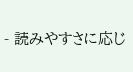- 読みやすさに応じ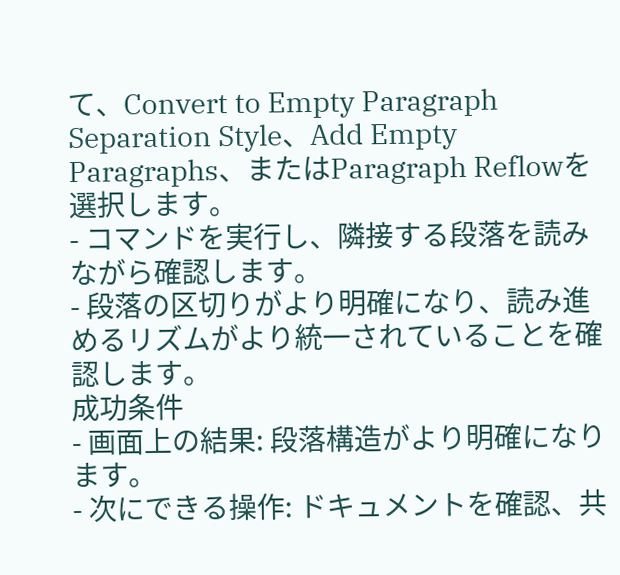て、Convert to Empty Paragraph Separation Style、Add Empty Paragraphs、またはParagraph Reflowを選択します。
- コマンドを実行し、隣接する段落を読みながら確認します。
- 段落の区切りがより明確になり、読み進めるリズムがより統一されていることを確認します。
成功条件
- 画面上の結果: 段落構造がより明確になります。
- 次にできる操作: ドキュメントを確認、共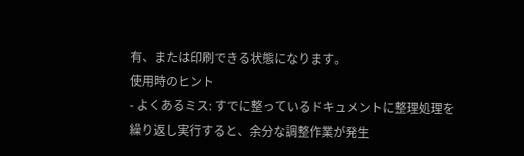有、または印刷できる状態になります。
使用時のヒント
- よくあるミス: すでに整っているドキュメントに整理処理を繰り返し実行すると、余分な調整作業が発生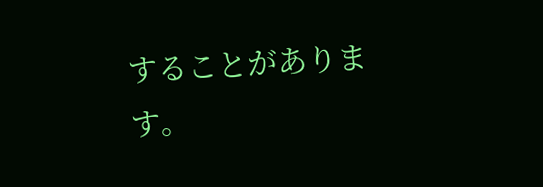することがあります。